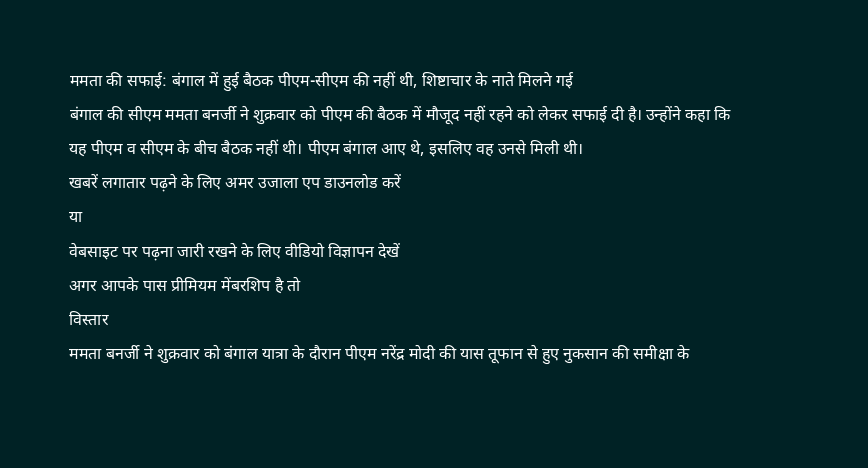ममता की सफाई: बंगाल में हुई बैठक पीएम-सीएम की नहीं थी, शिष्टाचार के नाते मिलने गई
बंगाल की सीएम ममता बनर्जी ने शुक्रवार को पीएम की बैठक में मौजूद नहीं रहने को लेकर सफाई दी है। उन्होंने कहा कि यह पीएम व सीएम के बीच बैठक नहीं थी। पीएम बंगाल आए थे, इसलिए वह उनसे मिली थी।
खबरें लगातार पढ़ने के लिए अमर उजाला एप डाउनलोड करें
या
वेबसाइट पर पढ़ना जारी रखने के लिए वीडियो विज्ञापन देखें
अगर आपके पास प्रीमियम मेंबरशिप है तो
विस्तार
ममता बनर्जी ने शुक्रवार को बंगाल यात्रा के दौरान पीएम नरेंद्र मोदी की यास तूफान से हुए नुकसान की समीक्षा के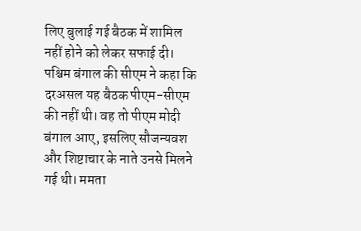लिए बुलाई गई बैठक में शामिल नहीं होने को लेकर सफाई दी। पश्चिम बंगाल की सीएम ने कहा कि दरअसल यह बैठक पीएम-सीएम की नहीं थी। वह तो पीएम मोदी बंगाल आए, इसलिए सौजन्यवश और शिष्टाचार के नाते उनसे मिलने गई थी। ममता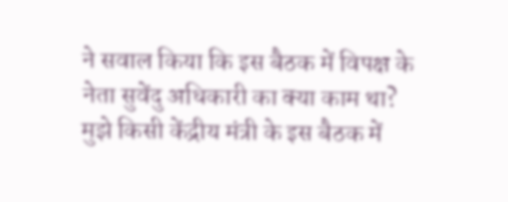ने सवाल किया कि इस बैठक में विपक्ष के नेता सुवेंदु अधिकारी का क्या काम था? मुझे किसी केंद्रीय मंत्री के इस बैठक में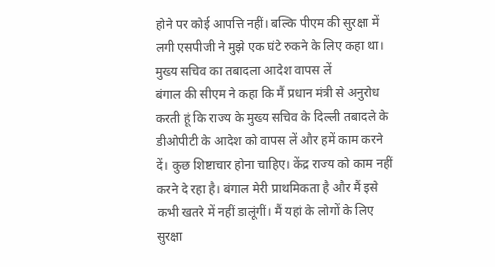होने पर कोई आपत्ति नहीं। बल्कि पीएम की सुरक्षा में लगी एसपीजी ने मुझे एक घंटे रुकने के लिए कहा था।
मुख्य सचिव का तबादला आदेश वापस लें
बंगाल की सीएम ने कहा कि मैं प्रधान मंत्री से अनुरोध करती हूं कि राज्य के मुख्य सचिव के दिल्ली तबादले के डीओपीटी के आदेश को वापस लें और हमें काम करने दें। कुछ शिष्टाचार होना चाहिए। केंद्र राज्य को काम नहीं करने दे रहा है। बंगाल मेरी प्राथमिकता है और मैं इसे कभी खतरे में नहीं डालूंगीं। मैं यहां के लोगों के लिए सुरक्षा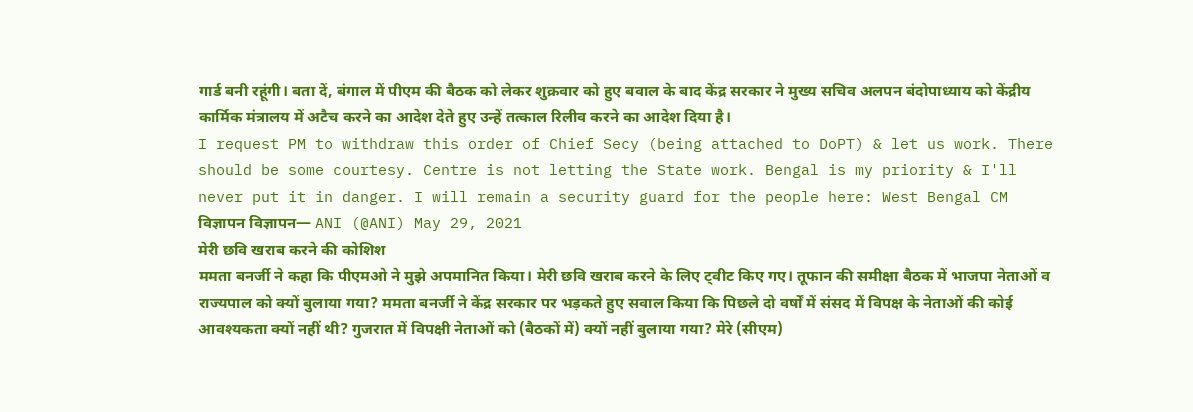गार्ड बनी रहूंगी। बता दें, बंगाल में पीएम की बैठक को लेकर शुक्रवार को हुए बवाल के बाद केंद्र सरकार ने मुख्य सचिव अलपन बंदोपाध्याय को केंद्रीय कार्मिक मंत्रालय में अटैच करने का आदेश देते हुए उन्हें तत्काल रिलीव करने का आदेश दिया है।
I request PM to withdraw this order of Chief Secy (being attached to DoPT) & let us work. There should be some courtesy. Centre is not letting the State work. Bengal is my priority & I'll never put it in danger. I will remain a security guard for the people here: West Bengal CM
विज्ञापन विज्ञापन— ANI (@ANI) May 29, 2021
मेरी छवि खराब करने की कोशिश
ममता बनर्जी ने कहा कि पीएमओ ने मुझे अपमानित किया। मेरी छवि खराब करने के लिए ट्वीट किए गए। तूफान की समीक्षा बैठक में भाजपा नेताओं व राज्यपाल को क्यों बुलाया गया? ममता बनर्जी ने केंद्र सरकार पर भड़कते हुए सवाल किया कि पिछले दो वर्षों में संसद में विपक्ष के नेताओं की कोई आवश्यकता क्यों नहीं थी? गुजरात में विपक्षी नेताओं को (बैठकों में) क्यों नहीं बुलाया गया? मेरे (सीएम)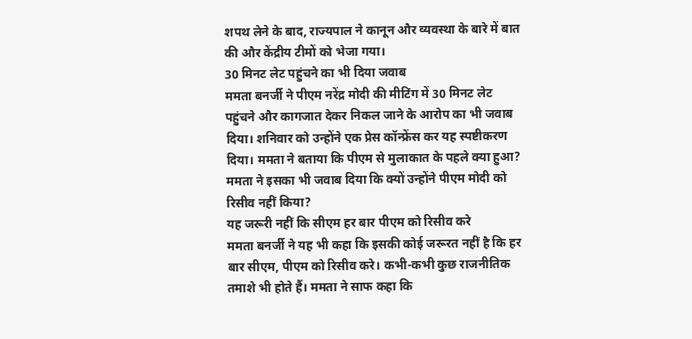शपथ लेने के बाद, राज्यपाल ने कानून और व्यवस्था के बारे में बात की और केंद्रीय टीमों को भेजा गया।
30 मिनट लेट पहुंचने का भी दिया जवाब
ममता बनर्जी ने पीएम नरेंद्र मोदी की मीटिंग में 30 मिनट लेट पहुंचने और कागजात देकर निकल जाने के आरोप का भी जवाब दिया। शनिवार को उन्होंने एक प्रेस कॉन्फ्रेंस कर यह स्पष्टीकरण दिया। ममता ने बताया कि पीएम से मुलाकात के पहले क्या हुआ? ममता ने इसका भी जवाब दिया कि क्यों उन्होंने पीएम मोदी को रिसीव नहीं किया?
यह जरूरी नहीं कि सीएम हर बार पीएम को रिसीव करे
ममता बनर्जी ने यह भी कहा कि इसकी कोई जरूरत नहीं है कि हर बार सीएम, पीएम को रिसीव करे। कभी-कभी कुछ राजनीतिक तमाशे भी होते हैं। ममता ने साफ कहा कि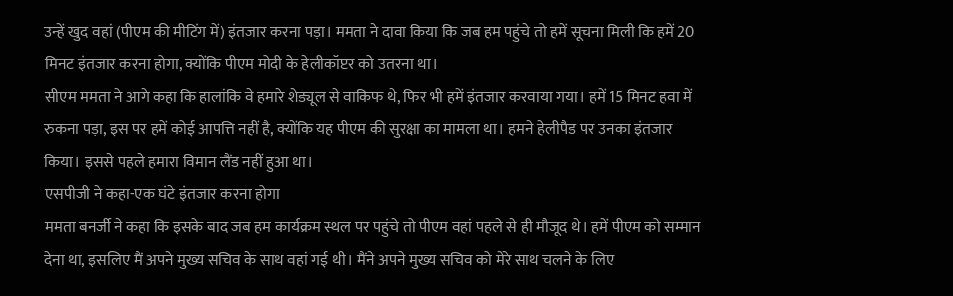उन्हें खुद वहां (पीएम की मीटिंग में) इंतजार करना पड़ा। ममता ने दावा किया कि जब हम पहुंचे तो हमें सूचना मिली कि हमें 20 मिनट इंतजार करना होगा, क्योंकि पीएम मोदी के हेलीकॉप्टर को उतरना था।
सीएम ममता ने आगे कहा कि हालांकि वे हमारे शेड्यूल से वाकिफ थे, फिर भी हमें इंतजार करवाया गया। हमें 15 मिनट हवा में रुकना पड़ा, इस पर हमें कोई आपत्ति नहीं है, क्योंकि यह पीएम की सुरक्षा का मामला था। हमने हेलीपैड पर उनका इंतजार किया। इससे पहले हमारा विमान लैंड नहीं हुआ था।
एसपीजी ने कहा-एक घंटे इंतजार करना होगा
ममता बनर्जी ने कहा कि इसके बाद जब हम कार्यक्रम स्थल पर पहुंचे तो पीएम वहां पहले से ही मौजूद थे। हमें पीएम को सम्मान देना था, इसलिए मैं अपने मुख्य सचिव के साथ वहां गई थी। मैंने अपने मुख्य सचिव को मेरे साथ चलने के लिए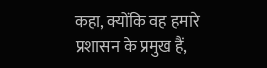कहा, क्योंकि वह हमारे प्रशासन के प्रमुख हैं,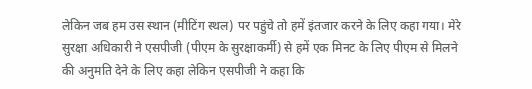लेकिन जब हम उस स्थान (मीटिंग स्थल) पर पहुंचे तो हमें इंतजार करने के लिए कहा गया। मेरे सुरक्षा अधिकारी ने एसपीजी (पीएम के सुरक्षाकर्मी) से हमें एक मिनट के लिए पीएम से मिलने की अनुमति देने के लिए कहा लेकिन एसपीजी ने कहा कि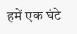हमें एक घंटे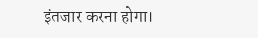इंतजार करना होगा।